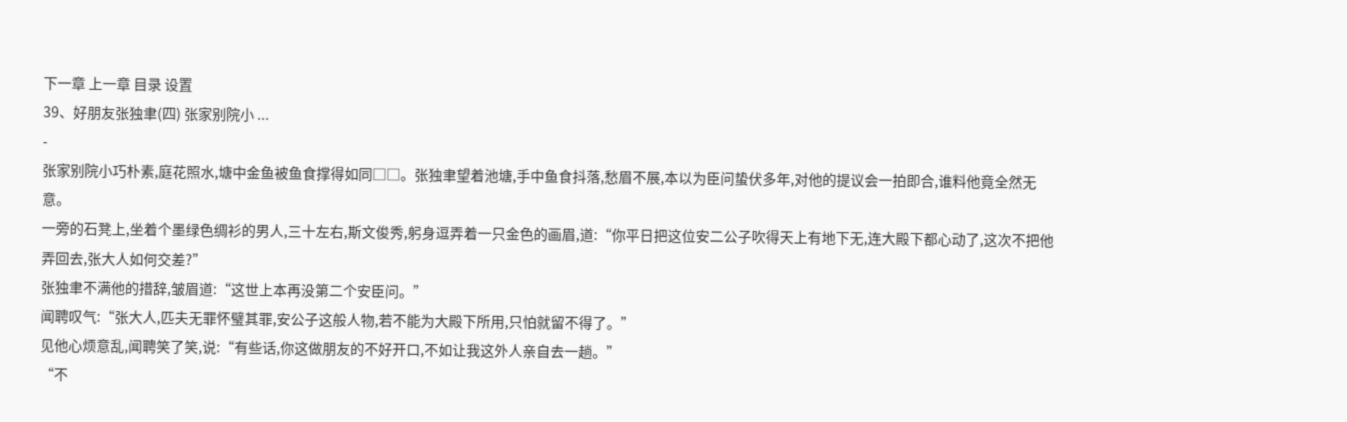下一章 上一章 目录 设置
39、好朋友张独聿(四) 张家别院小 ...
-
张家别院小巧朴素,庭花照水,塘中金鱼被鱼食撑得如同□□。张独聿望着池塘,手中鱼食抖落,愁眉不展,本以为臣问蛰伏多年,对他的提议会一拍即合,谁料他竟全然无意。
一旁的石凳上,坐着个墨绿色绸衫的男人,三十左右,斯文俊秀,躬身逗弄着一只金色的画眉,道:“你平日把这位安二公子吹得天上有地下无,连大殿下都心动了,这次不把他弄回去,张大人如何交差?”
张独聿不满他的措辞,皱眉道:“这世上本再没第二个安臣问。”
闻聘叹气:“张大人,匹夫无罪怀璧其罪,安公子这般人物,若不能为大殿下所用,只怕就留不得了。”
见他心烦意乱,闻聘笑了笑,说:“有些话,你这做朋友的不好开口,不如让我这外人亲自去一趟。”
“不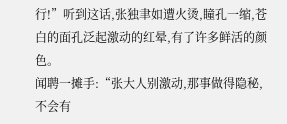行!”听到这话,张独聿如遭火烫,瞳孔一缩,苍白的面孔泛起激动的红晕,有了许多鲜活的颜色。
闻聘一摊手:“张大人别激动,那事做得隐秘,不会有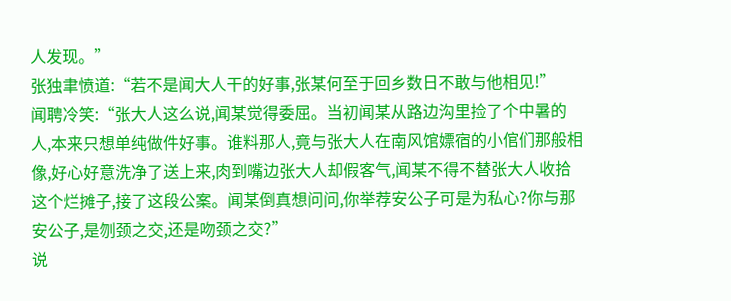人发现。”
张独聿愤道:“若不是闻大人干的好事,张某何至于回乡数日不敢与他相见!”
闻聘冷笑:“张大人这么说,闻某觉得委屈。当初闻某从路边沟里捡了个中暑的人,本来只想单纯做件好事。谁料那人,竟与张大人在南风馆嫖宿的小倌们那般相像,好心好意洗净了送上来,肉到嘴边张大人却假客气,闻某不得不替张大人收拾这个烂摊子,接了这段公案。闻某倒真想问问,你举荐安公子可是为私心?你与那安公子,是刎颈之交,还是吻颈之交?”
说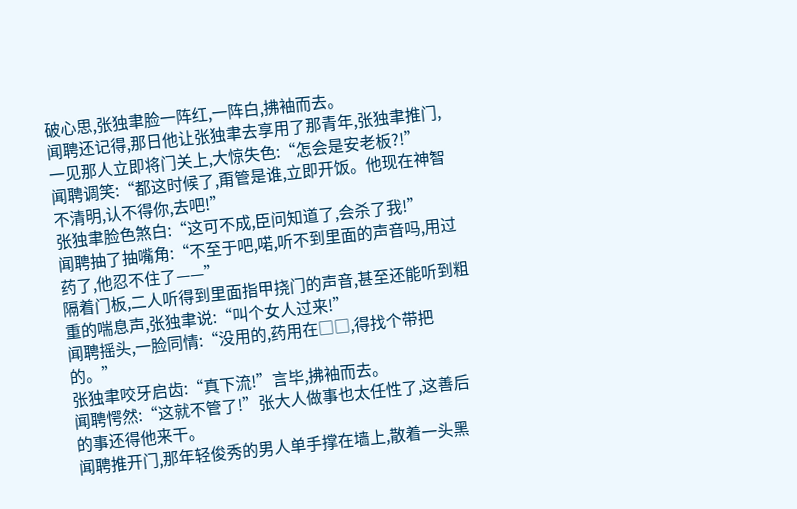破心思,张独聿脸一阵红,一阵白,拂袖而去。
闻聘还记得,那日他让张独聿去享用了那青年,张独聿推门,一见那人立即将门关上,大惊失色:“怎会是安老板?!”
闻聘调笑:“都这时候了,甭管是谁,立即开饭。他现在神智不清明,认不得你,去吧!”
张独聿脸色煞白:“这可不成,臣问知道了,会杀了我!”
闻聘抽了抽嘴角:“不至于吧,喏,听不到里面的声音吗,用过药了,他忍不住了——”
隔着门板,二人听得到里面指甲挠门的声音,甚至还能听到粗重的喘息声,张独聿说:“叫个女人过来!”
闻聘摇头,一脸同情:“没用的,药用在□□,得找个带把的。”
张独聿咬牙启齿:“真下流!”言毕,拂袖而去。
闻聘愕然:“这就不管了!”张大人做事也太任性了,这善后的事还得他来干。
闻聘推开门,那年轻俊秀的男人单手撑在墙上,散着一头黑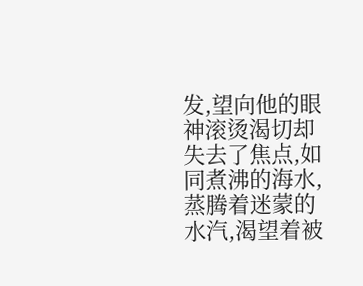发,望向他的眼神滚烫渴切却失去了焦点,如同煮沸的海水,蒸腾着迷蒙的水汽,渴望着被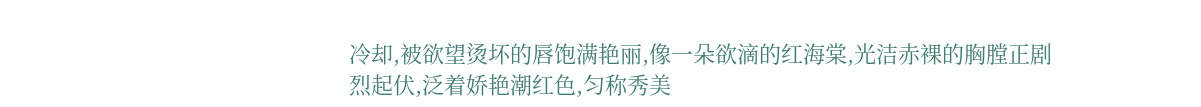冷却,被欲望烫坏的唇饱满艳丽,像一朵欲滴的红海棠,光洁赤裸的胸膛正剧烈起伏,泛着娇艳潮红色,匀称秀美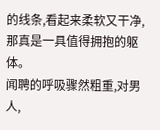的线条,看起来柔软又干净,那真是一具值得拥抱的躯体。
闻聘的呼吸骤然粗重,对男人,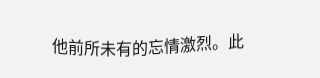他前所未有的忘情激烈。此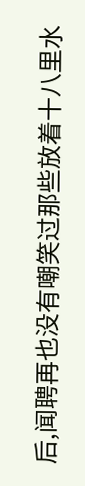后,闻聘再也没有嘲笑过那些放着十八里水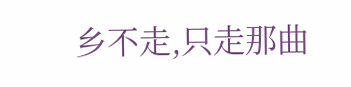乡不走,只走那曲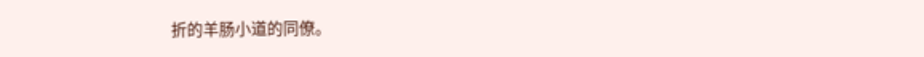折的羊肠小道的同僚。